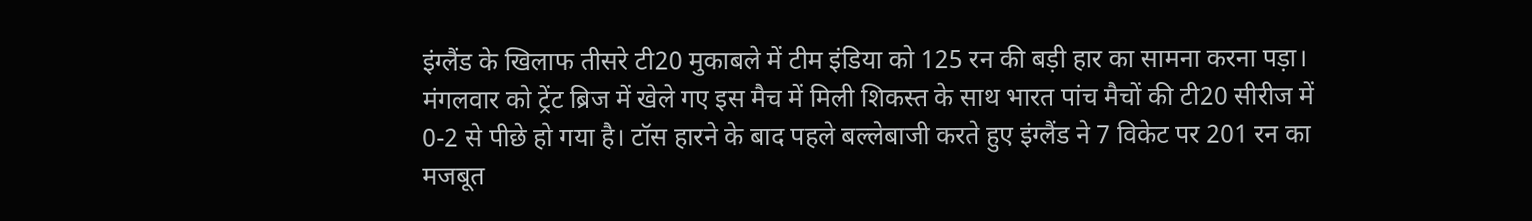इंग्लैंड के खिलाफ तीसरे टी20 मुकाबले में टीम इंडिया को 125 रन की बड़ी हार का सामना करना पड़ा। मंगलवार को ट्रेंट ब्रिज में खेले गए इस मैच में मिली शिकस्त के साथ भारत पांच मैचों की टी20 सीरीज में 0-2 से पीछे हो गया है। टॉस हारने के बाद पहले बल्लेबाजी करते हुए इंग्लैंड ने 7 विकेट पर 201 रन का मजबूत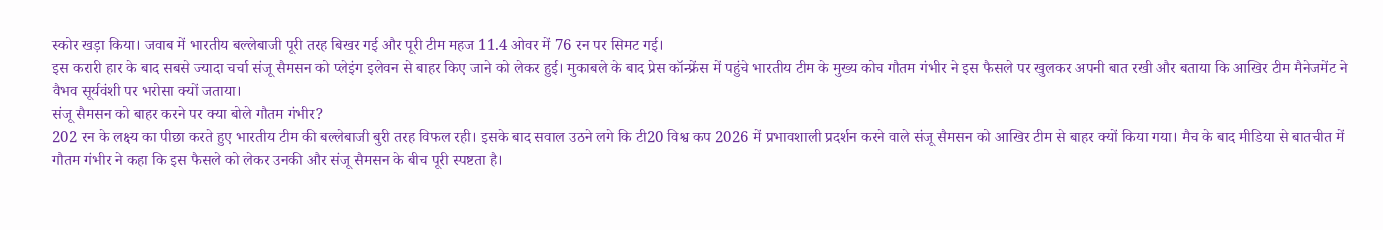स्कोर खड़ा किया। जवाब में भारतीय बल्लेबाजी पूरी तरह बिखर गई और पूरी टीम महज 11.4 ओवर में 76 रन पर सिमट गई।
इस करारी हार के बाद सबसे ज्यादा चर्चा संजू सैमसन को प्लेइंग इलेवन से बाहर किए जाने को लेकर हुई। मुकाबले के बाद प्रेस कॉन्फ्रेंस में पहुंचे भारतीय टीम के मुख्य कोच गौतम गंभीर ने इस फैसले पर खुलकर अपनी बात रखी और बताया कि आखिर टीम मैनेजमेंट ने वैभव सूर्यवंशी पर भरोसा क्यों जताया।
संजू सैमसन को बाहर करने पर क्या बोले गौतम गंभीर?
202 रन के लक्ष्य का पीछा करते हुए भारतीय टीम की बल्लेबाजी बुरी तरह विफल रही। इसके बाद सवाल उठने लगे कि टी20 विश्व कप 2026 में प्रभावशाली प्रदर्शन करने वाले संजू सैमसन को आखिर टीम से बाहर क्यों किया गया। मैच के बाद मीडिया से बातचीत में गौतम गंभीर ने कहा कि इस फैसले को लेकर उनकी और संजू सैमसन के बीच पूरी स्पष्टता है।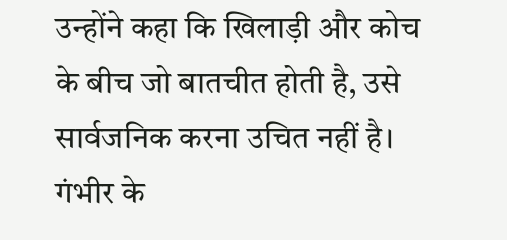उन्होंने कहा कि खिलाड़ी और कोच के बीच जो बातचीत होती है, उसे सार्वजनिक करना उचित नहीं है। गंभीर के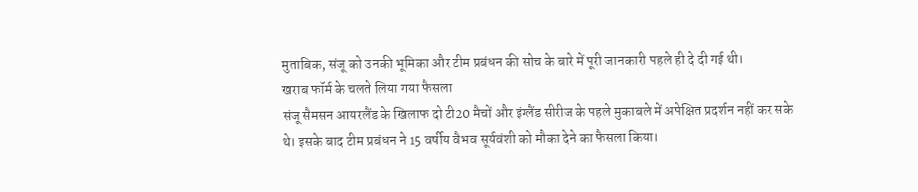मुताबिक, संजू को उनकी भूमिका और टीम प्रबंधन की सोच के बारे में पूरी जानकारी पहले ही दे दी गई थी।
खराब फॉर्म के चलते लिया गया फैसला
संजू सैमसन आयरलैंड के खिलाफ दो टी20 मैचों और इंग्लैंड सीरीज के पहले मुकाबले में अपेक्षित प्रदर्शन नहीं कर सके थे। इसके बाद टीम प्रबंधन ने 15 वर्षीय वैभव सूर्यवंशी को मौका देने का फैसला किया।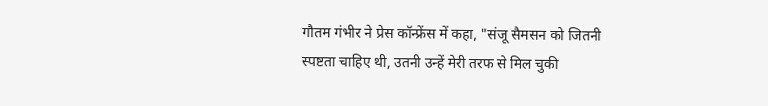गौतम गंभीर ने प्रेस कॉन्फ्रेंस में कहा, "संजू सैमसन को जितनी स्पष्टता चाहिए थी, उतनी उन्हें मेरी तरफ से मिल चुकी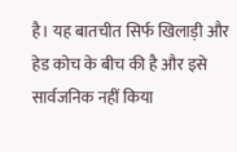है। यह बातचीत सिर्फ खिलाड़ी और हेड कोच के बीच की है और इसे सार्वजनिक नहीं किया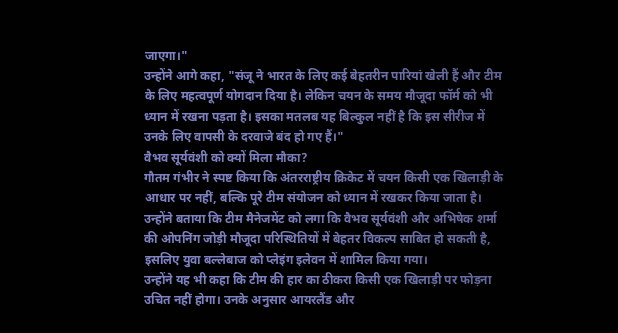जाएगा।"
उन्होंने आगे कहा, "संजू ने भारत के लिए कई बेहतरीन पारियां खेली हैं और टीम के लिए महत्वपूर्ण योगदान दिया है। लेकिन चयन के समय मौजूदा फॉर्म को भी ध्यान में रखना पड़ता है। इसका मतलब यह बिल्कुल नहीं है कि इस सीरीज में उनके लिए वापसी के दरवाजे बंद हो गए हैं।"
वैभव सूर्यवंशी को क्यों मिला मौका?
गौतम गंभीर ने स्पष्ट किया कि अंतरराष्ट्रीय क्रिकेट में चयन किसी एक खिलाड़ी के आधार पर नहीं, बल्कि पूरे टीम संयोजन को ध्यान में रखकर किया जाता है। उन्होंने बताया कि टीम मैनेजमेंट को लगा कि वैभव सूर्यवंशी और अभिषेक शर्मा की ओपनिंग जोड़ी मौजूदा परिस्थितियों में बेहतर विकल्प साबित हो सकती है, इसलिए युवा बल्लेबाज को प्लेइंग इलेवन में शामिल किया गया।
उन्होंने यह भी कहा कि टीम की हार का ठीकरा किसी एक खिलाड़ी पर फोड़ना उचित नहीं होगा। उनके अनुसार आयरलैंड और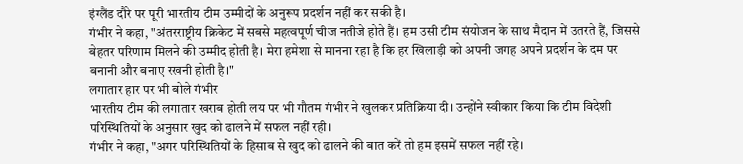इंग्लैंड दौरे पर पूरी भारतीय टीम उम्मीदों के अनुरूप प्रदर्शन नहीं कर सकी है।
गंभीर ने कहा, "अंतरराष्ट्रीय क्रिकेट में सबसे महत्वपूर्ण चीज नतीजे होते हैं। हम उसी टीम संयोजन के साथ मैदान में उतरते हैं, जिससे बेहतर परिणाम मिलने की उम्मीद होती है। मेरा हमेशा से मानना रहा है कि हर खिलाड़ी को अपनी जगह अपने प्रदर्शन के दम पर बनानी और बनाए रखनी होती है।"
लगातार हार पर भी बोले गंभीर
भारतीय टीम की लगातार खराब होती लय पर भी गौतम गंभीर ने खुलकर प्रतिक्रिया दी। उन्होंने स्वीकार किया कि टीम विदेशी परिस्थितियों के अनुसार खुद को ढालने में सफल नहीं रही।
गंभीर ने कहा, "अगर परिस्थितियों के हिसाब से खुद को ढालने की बात करें तो हम इसमें सफल नहीं रहे।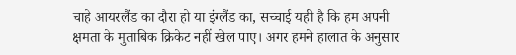चाहे आयरलैंड का दौरा हो या इंग्लैंड का, सच्चाई यही है कि हम अपनी क्षमता के मुताबिक क्रिकेट नहीं खेल पाए। अगर हमने हालात के अनुसार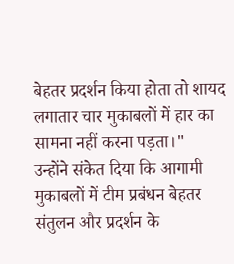बेहतर प्रदर्शन किया होता तो शायद लगातार चार मुकाबलों में हार का सामना नहीं करना पड़ता।"
उन्होंने संकेत दिया कि आगामी मुकाबलों में टीम प्रबंधन बेहतर संतुलन और प्रदर्शन के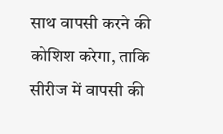साथ वापसी करने की कोशिश करेगा, ताकि सीरीज में वापसी की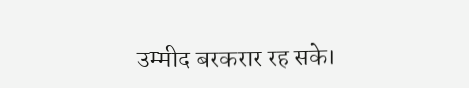उम्मीद बरकरार रह सके।